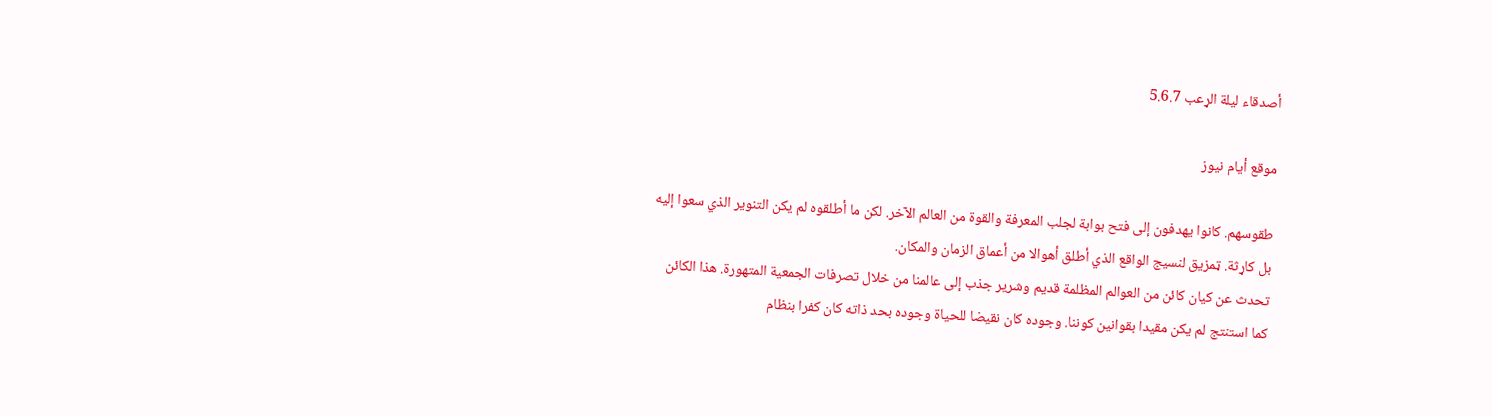أصدقاء ليلة الړعب 5.6.7

موقع أيام نيوز

طقوسهم. كانوا يهدفون إلى فتح بوابة لجلب المعرفة والقوة من العالم الآخر. لكن ما أطلقوه لم يكن التنوير الذي سعوا إليه بل کاړثة. ټمزيق لنسيج الواقع الذي أطلق أهوالا من أعماق الزمان والمكان.
تحدث عن كيان كائن من العوالم المظلمة قديم وشرير جذب إلى عالمنا من خلال تصرفات الجمعية المتهورة. هذا الكائن كما استنتج لم يكن مقيدا بقوانين كوننا. وجوده كان نقيضا للحياة وجوده بحد ذاته كان كفرا بنظام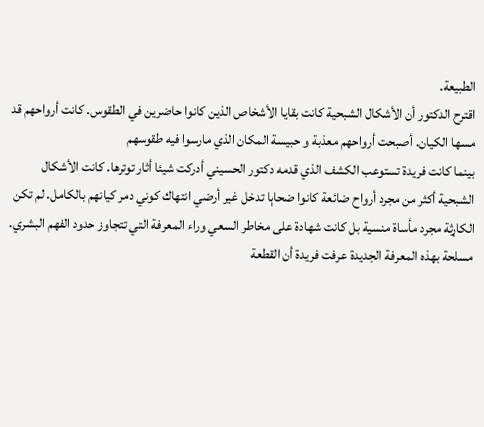الطبيعة.
اقترح الدكتور أن الأشكال الشبحية كانت بقايا الأشخاص الذين كانوا حاضرين في الطقوس. كانت أرواحهم قد مسها الكيان. أصبحت أرواحهم معذبة و حبيسة المكان الذي مارسوا فيه طقوسهم
بينما كانت فريدة تستوعب الكشف الذي قدمه دكتور الحسيني أدركت شيئا أثار توترها. كانت الأشكال الشبحية أكثر من مجرد أرواح ضائعة كانوا ضحاېا تدخل غير أرضي انتهاك كوني دمر كيانهم بالكامل. لم تكن الکاړثة مجرد مأساة منسية بل كانت شهادة على مخاطر السعي وراء المعرفة التي تتجاوز حدود الفهم البشري.
مسلحة بهذه المعرفة الجديدة عرفت فريدة أن القطعة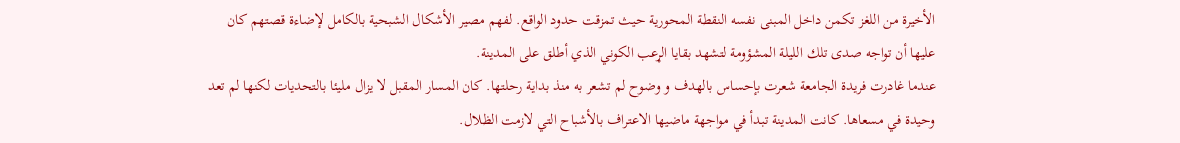الأخيرة من اللغز تكمن داخل المبنى نفسه النقطة المحورية حيث تمزقت حدود الواقع. لفهم مصير الأشكال الشبحية بالكامل لإضاءة قصتهم كان عليها أن تواجه صدى تلك الليلة المشؤومة لتشهد بقايا الړعب الكوني الذي أطلق على المدينة.
عندما غادرت فريدة الجامعة شعرت بإحساس بالهدف و وضوح لم تشعر به منذ بداية رحلتها. كان المسار المقبل لا يزال مليئا بالتحديات لكنها لم تعد وحيدة في مسعاها. كانت المدينة تبدأ في مواجهة ماضيها الاعتراف بالأشباح التي لازمت الظلال.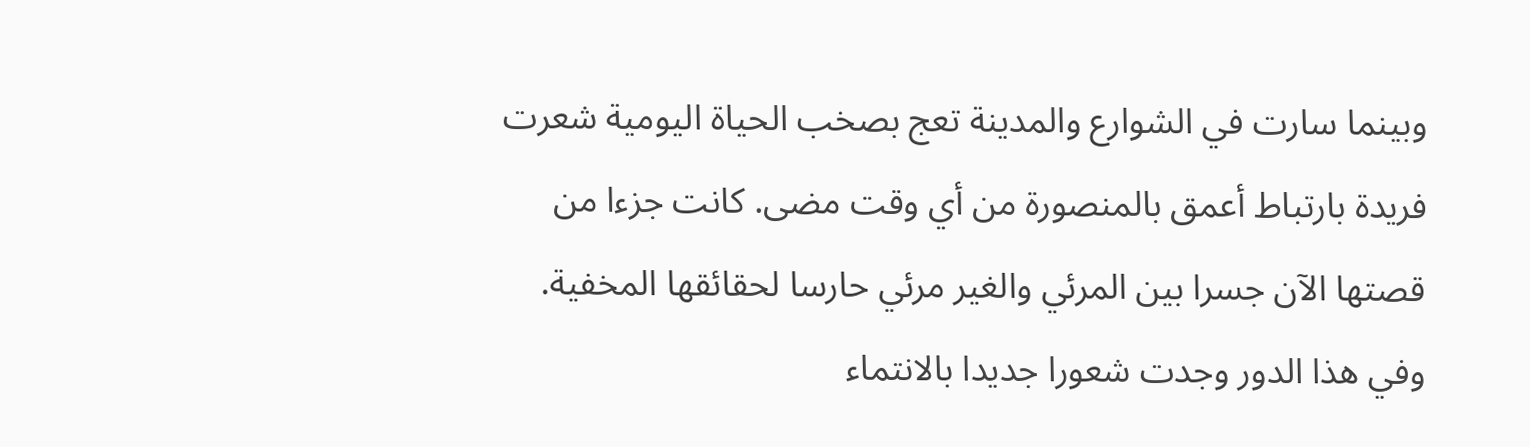وبينما سارت في الشوارع والمدينة تعج بصخب الحياة اليومية شعرت فريدة بارتباط أعمق بالمنصورة من أي وقت مضى. كانت جزءا من قصتها الآن جسرا بين المرئي والغير مرئي حارسا لحقائقها المخفية. وفي هذا الدور وجدت شعورا جديدا بالانتماء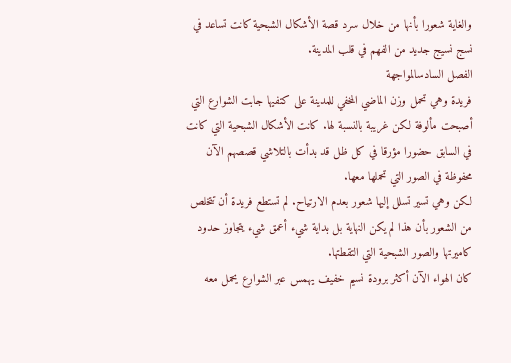والغاية شعورا بأنها من خلال سرد قصة الأشكال الشبحية كانت تساعد في نسج نسيج جديد من الفهم في قلب المدينة.
الفصل السادسالمواجهة
فريدة وهي تحمل وزن الماضي المخفي للمدينة على كتفيها جابت الشوارع التي أصبحت مألوفة لكن غريبة بالنسبة لها. كانت الأشكال الشبحية التي كانت في السابق حضورا مؤرقا في كل ظل قد بدأت بالتلاشي قصصهم الآن محفوظة في الصور التي تحملها معها.
لكن وهي تسير تسلل إليها شعور بعدم الارتياح. لم تستطع فريدة أن تتخلص من الشعور بأن هذا لم يكن النهاية بل بداية شيء أعمق شيء يتجاوز حدود كاميرتها والصور الشبحية التي التقطتها.
كان الهواء الآن أكثر برودة نسيم خفيف يهمس عبر الشوارع يحمل معه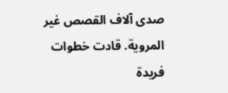صدى آلاف القصص غير المروية. قادت خطوات فريدة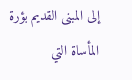إلى المبنى القديم بؤرة المأساة التي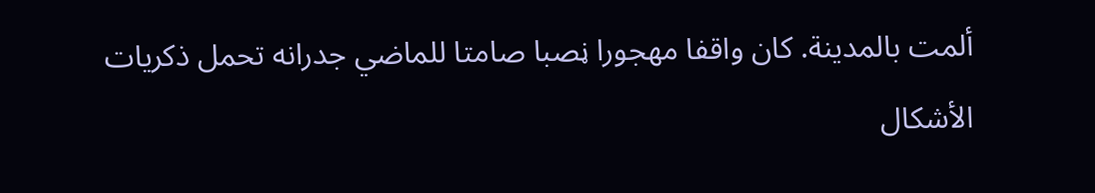ألمت بالمدينة. كان واقفا مهجورا ڼصبا صامتا للماضي جدرانه تحمل ذكريات الأشكال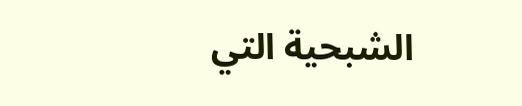الشبحية التي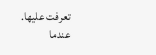تعرفت عليها.
عندما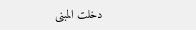دخلت المبنى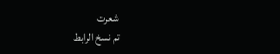شعرت
تم نسخ الرابط